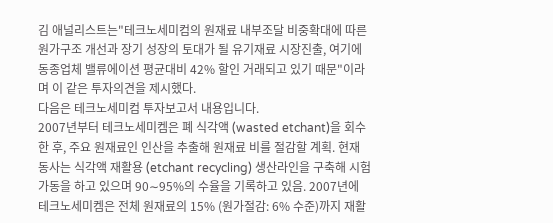김 애널리스트는"테크노세미컴의 원재료 내부조달 비중확대에 따른 원가구조 개선과 장기 성장의 토대가 될 유기재료 시장진출, 여기에 동종업체 밸류에이션 평균대비 42% 할인 거래되고 있기 때문"이라며 이 같은 투자의견을 제시했다.
다음은 테크노세미컴 투자보고서 내용입니다.
2007년부터 테크노세미켐은 폐 식각액 (wasted etchant)을 회수한 후, 주요 원재료인 인산을 추출해 원재료 비를 절감할 계획. 현재 동사는 식각액 재활용 (etchant recycling) 생산라인을 구축해 시험가동을 하고 있으며 90∼95%의 수율을 기록하고 있음. 2007년에 테크노세미켐은 전체 원재료의 15% (원가절감: 6% 수준)까지 재활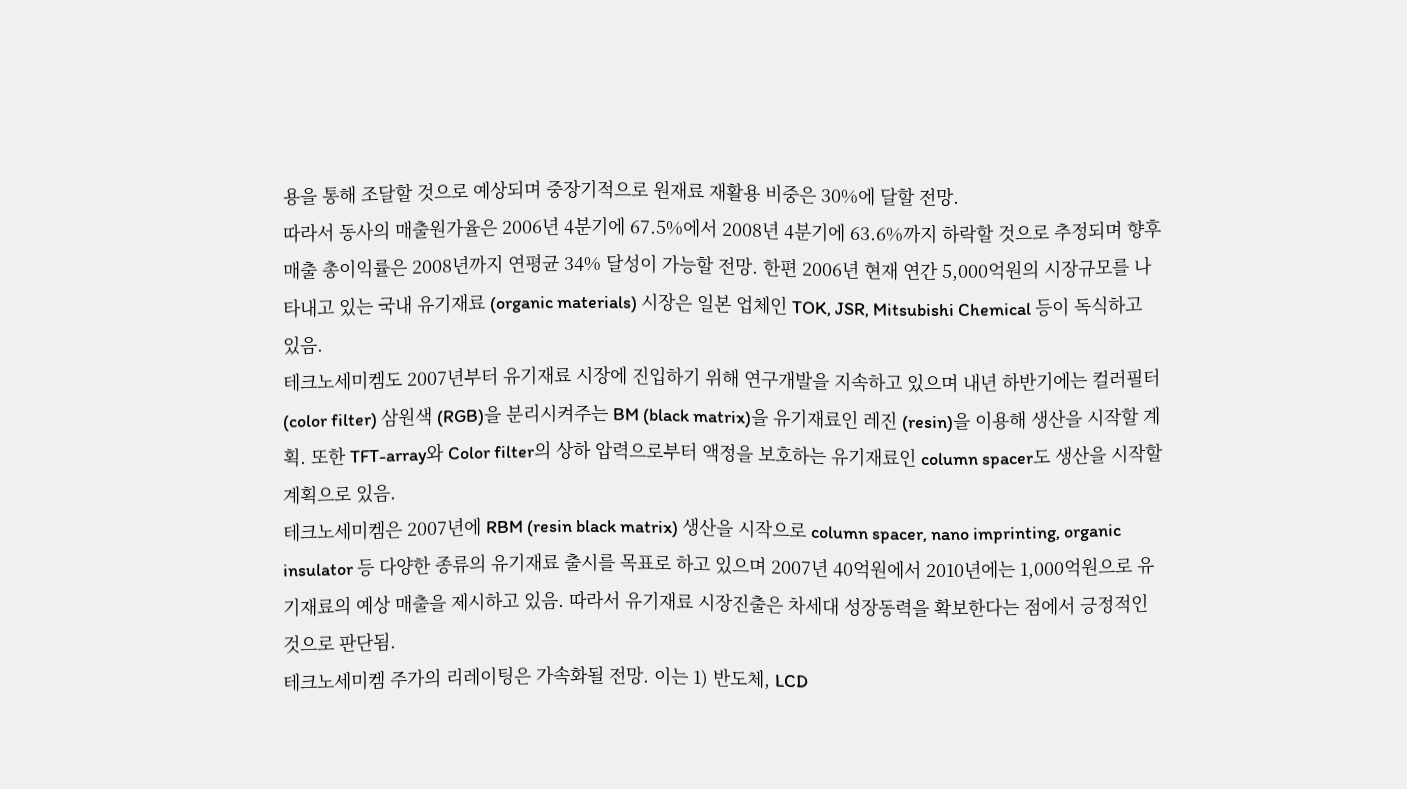용을 통해 조달할 것으로 예상되며 중장기적으로 원재료 재활용 비중은 30%에 달할 전망.
따라서 동사의 매출원가율은 2006년 4분기에 67.5%에서 2008년 4분기에 63.6%까지 하락할 것으로 추정되며 향후 매출 총이익률은 2008년까지 연평균 34% 달성이 가능할 전망. 한편 2006년 현재 연간 5,000억원의 시장규모를 나타내고 있는 국내 유기재료 (organic materials) 시장은 일본 업체인 TOK, JSR, Mitsubishi Chemical 등이 독식하고 있음.
테크노세미켐도 2007년부터 유기재료 시장에 진입하기 위해 연구개발을 지속하고 있으며 내년 하반기에는 컬러필터 (color filter) 삼원색 (RGB)을 분리시켜주는 BM (black matrix)을 유기재료인 레진 (resin)을 이용해 생산을 시작할 계획. 또한 TFT-array와 Color filter의 상하 압력으로부터 액정을 보호하는 유기재료인 column spacer도 생산을 시작할 계획으로 있음.
테크노세미켐은 2007년에 RBM (resin black matrix) 생산을 시작으로 column spacer, nano imprinting, organic insulator 등 다양한 종류의 유기재료 출시를 목표로 하고 있으며 2007년 40억원에서 2010년에는 1,000억원으로 유기재료의 예상 매출을 제시하고 있음. 따라서 유기재료 시장진출은 차세대 성장동력을 확보한다는 점에서 긍정적인 것으로 판단됨.
테크노세미켐 주가의 리레이팅은 가속화될 전망. 이는 1) 반도체, LCD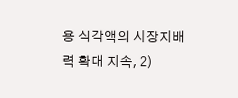용 식각액의 시장지배력 확대 지속, 2)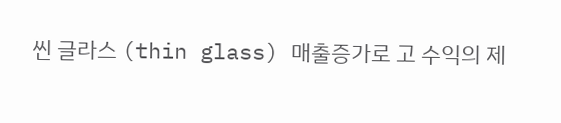씬 글라스 (thin glass) 매출증가로 고 수익의 제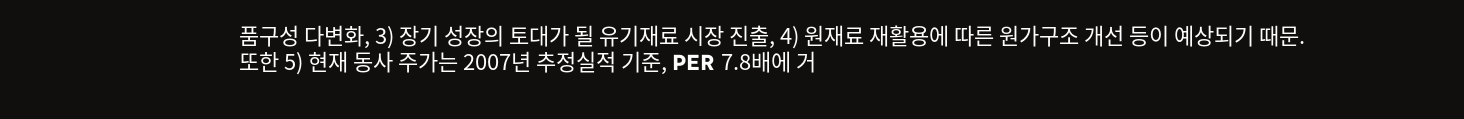품구성 다변화, 3) 장기 성장의 토대가 될 유기재료 시장 진출, 4) 원재료 재활용에 따른 원가구조 개선 등이 예상되기 때문.
또한 5) 현재 동사 주가는 2007년 추정실적 기준, PER 7.8배에 거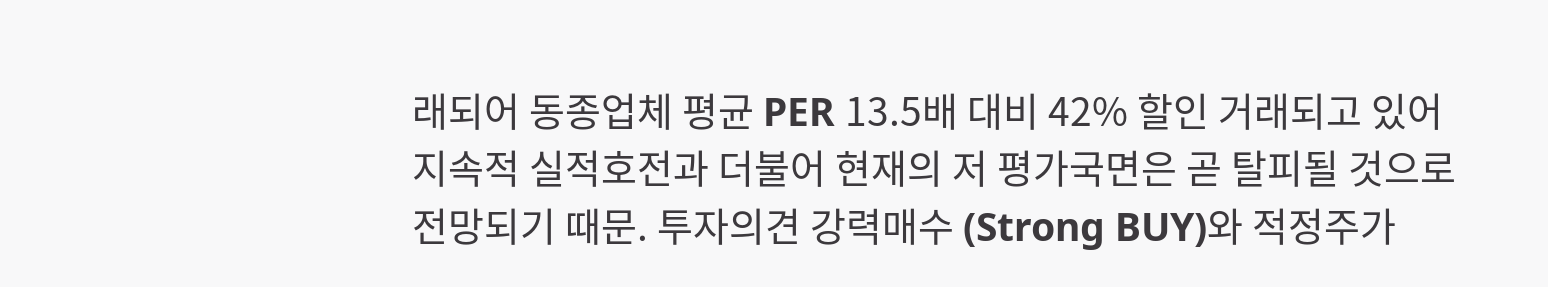래되어 동종업체 평균 PER 13.5배 대비 42% 할인 거래되고 있어 지속적 실적호전과 더불어 현재의 저 평가국면은 곧 탈피될 것으로 전망되기 때문. 투자의견 강력매수 (Strong BUY)와 적정주가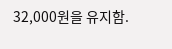32,000원을 유지함.